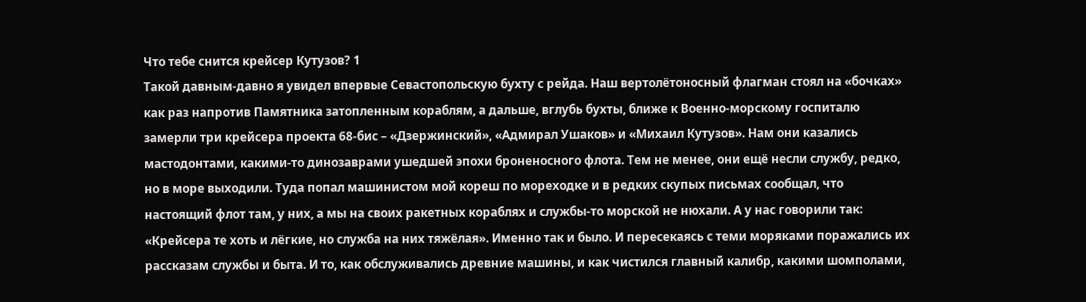Что тебе снится крейсер Кутузов? 1
Такой давным-давно я увидел впервые Севастопольскую бухту с рейда. Наш вертолётоносный флагман стоял на «бочках» как раз напротив Памятника затопленным кораблям, а дальше, вглубь бухты, ближе к Военно-морскому госпиталю замерли три крейсера проекта 68-бис – «Дзержинский», «Адмирал Ушаков» и «Михаил Кутузов». Нам они казались мастодонтами, какими-то динозаврами ушедшей эпохи броненосного флота. Тем не менее, они ещё несли службу, редко, но в море выходили. Туда попал машинистом мой кореш по мореходке и в редких скупых письмах сообщал, что настоящий флот там, у них, а мы на своих ракетных кораблях и службы-то морской не нюхали. А у нас говорили так: «Крейсера те хоть и лёгкие, но служба на них тяжёлая». Именно так и было. И пересекаясь с теми моряками поражались их рассказам службы и быта. И то, как обслуживались древние машины, и как чистился главный калибр, какими шомполами,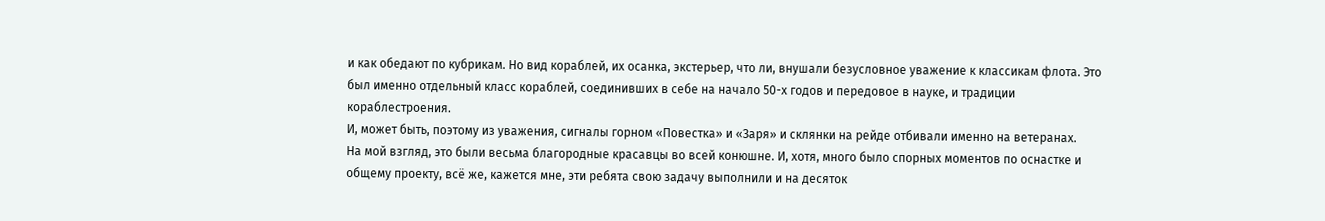и как обедают по кубрикам. Но вид кораблей, их осанка, экстерьер, что ли, внушали безусловное уважение к классикам флота. Это был именно отдельный класс кораблей, соединивших в себе на начало 50-х годов и передовое в науке, и традиции кораблестроения.
И, может быть, поэтому из уважения, сигналы горном «Повестка» и «Заря» и склянки на рейде отбивали именно на ветеранах.
На мой взгляд, это были весьма благородные красавцы во всей конюшне. И, хотя, много было спорных моментов по оснастке и общему проекту, всё же, кажется мне, эти ребята свою задачу выполнили и на десяток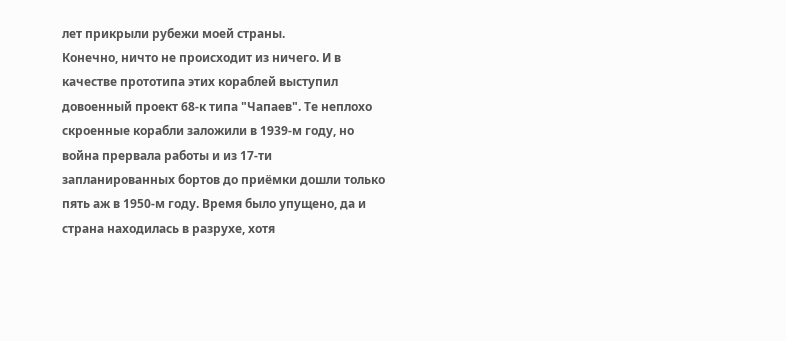лет прикрыли рубежи моей страны.
Конечно, ничто не происходит из ничего. И в качестве прототипа этих кораблей выступил довоенный проект 68-к типа "Чапаев". Те неплохо скроенные корабли заложили в 1939-м году, но война прервала работы и из 17-ти запланированных бортов до приёмки дошли только пять аж в 1950-м году. Время было упущено, да и страна находилась в разрухе, хотя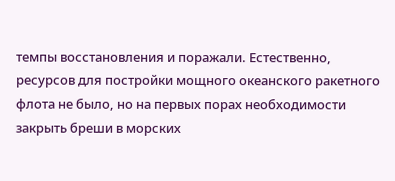темпы восстановления и поражали. Естественно, ресурсов для постройки мощного океанского ракетного флота не было, но на первых порах необходимости закрыть бреши в морских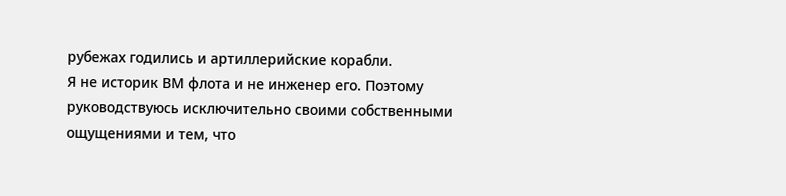рубежах годились и артиллерийские корабли.
Я не историк ВМ флота и не инженер его. Поэтому руководствуюсь исключительно своими собственными ощущениями и тем, что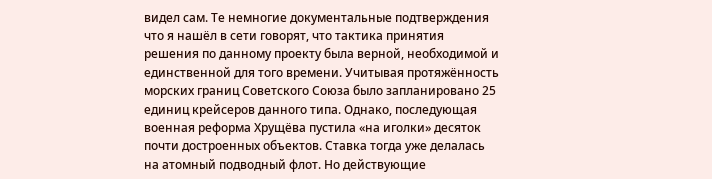видел сам. Те немногие документальные подтверждения что я нашёл в сети говорят, что тактика принятия решения по данному проекту была верной, необходимой и единственной для того времени. Учитывая протяжённость морских границ Советского Союза было запланировано 25 единиц крейсеров данного типа. Однако, последующая военная реформа Хрущёва пустила «на иголки» десяток почти достроенных объектов. Ставка тогда уже делалась на атомный подводный флот. Но действующие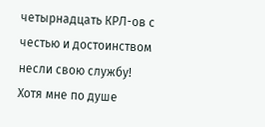четырнадцать КРЛ-ов с честью и достоинством несли свою службу!
Хотя мне по душе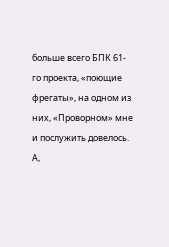больше всего БПК 61-го проекта, «поющие фрегаты», на одном из них, «Проворном» мне и послужить довелось. А,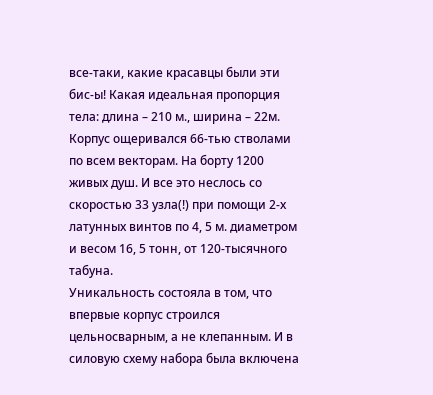все-таки, какие красавцы были эти бис-ы! Какая идеальная пропорция тела: длина – 210 м., ширина – 22м. Корпус ощеривался 66-тью стволами по всем векторам. На борту 1200 живых душ. И все это неслось со скоростью 33 узла(!) при помощи 2-х латунных винтов по 4, 5 м. диаметром и весом 16, 5 тонн, от 120-тысячного табуна.
Уникальность состояла в том, что впервые корпус строился цельносварным, а не клепанным. И в силовую схему набора была включена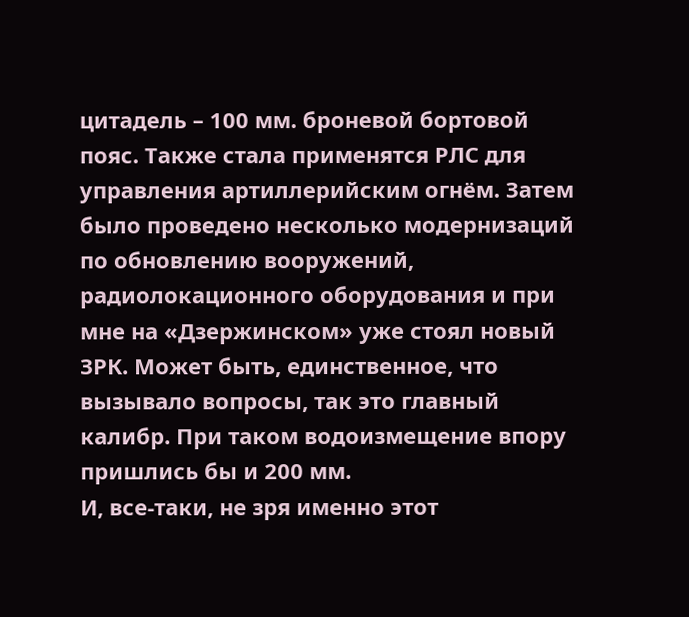цитадель – 100 мм. броневой бортовой пояс. Также стала применятся РЛС для управления артиллерийским огнём. Затем было проведено несколько модернизаций по обновлению вооружений, радиолокационного оборудования и при мне на «Дзержинском» уже стоял новый ЗРК. Может быть, единственное, что вызывало вопросы, так это главный калибр. При таком водоизмещение впору пришлись бы и 200 мм.
И, все-таки, не зря именно этот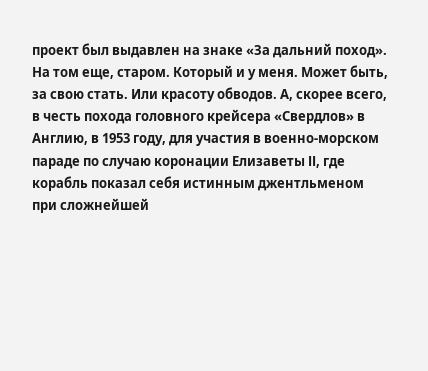проект был выдавлен на знаке «За дальний поход». На том еще, старом. Который и у меня. Может быть, за свою стать. Или красоту обводов. А, скорее всего, в честь похода головного крейсера «Свердлов» в Англию, в 1953 году, для участия в военно-морском параде по случаю коронации Елизаветы ІІ, где корабль показал себя истинным джентльменом при сложнейшей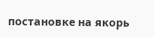постановке на якорь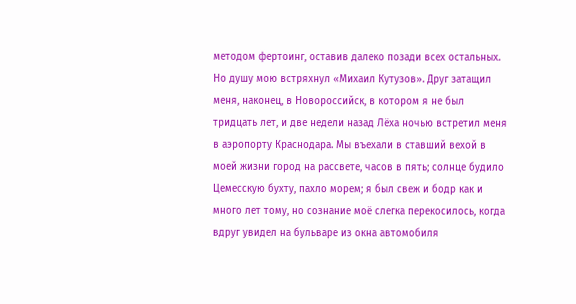методом фертоинг, оставив далеко позади всех остальных.
Но душу мою встряхнул «Михаил Кутузов». Друг затащил меня, наконец, в Новороссийск, в котором я не был тридцать лет, и две недели назад Лёха ночью встретил меня в аэропорту Краснодара. Мы въехали в ставший вехой в моей жизни город на рассвете, часов в пять; солнце будило Цемесскую бухту, пахло морем; я был свеж и бодр как и много лет тому, но сознание моё слегка перекосилось, когда вдруг увидел на бульваре из окна автомобиля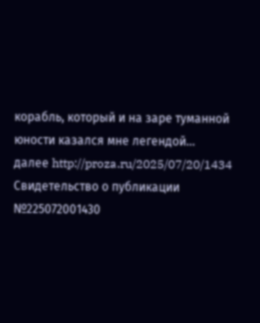корабль, который и на заре туманной юности казался мне легендой…
далее http://proza.ru/2025/07/20/1434
Свидетельство о публикации №225072001430